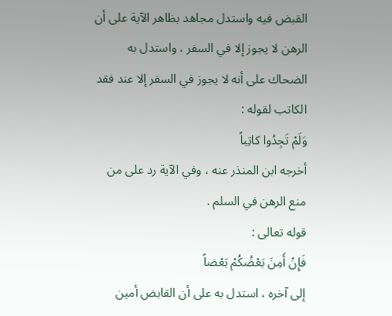القبض فيه واستدل مجاهد بظاهر الآية على أن الرهن لا يجوز إلا في السفر ، واستدل به الضحاك على أنه لا يجوز في السفر إلا عند فقد الكاتب لقوله :
وَلَمْ تَجِدُوا كاتِباً
أخرجه ابن المنذر عنه ، وفي الآية رد على من منع الرهن في السلم .
قوله تعالى :
فَإِنْ أَمِنَ بَعْضُكُمْ بَعْضاً
إلى آخره ، استدل به على أن القابض أمين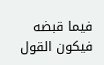فيما قبضه فيكون القول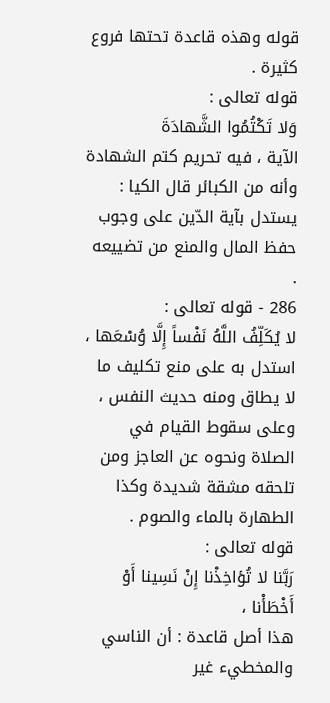قوله وهذه قاعدة تحتها فروع كثيرة .
قوله تعالى :
وَلا تَكْتُمُوا الشَّهادَةَ
الآية ، فيه تحريم كتم الشهادة وأنه من الكبائر قال الكيا : يستدل بآية الدّين على وجوب حفظ المال والمنع من تضييعه .
286 - قوله تعالى :
لا يُكَلِّفُ اللَّهُ نَفْساً إِلَّا وُسْعَها ،
استدل به على منع تكليف ما لا يطاق ومنه حديث النفس ، وعلى سقوط القيام في الصلاة ونحوه عن العاجز ومن تلحقه مشقة شديدة وكذا الطهارة بالماء والصوم .
قوله تعالى :
رَبَّنا لا تُؤاخِذْنا إِنْ نَسِينا أَوْ أَخْطَأْنا ،
هذا أصل قاعدة : أن الناسي والمخطيء غير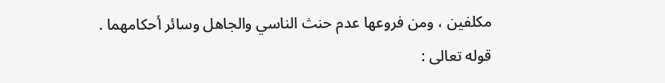مكلفين ، ومن فروعها عدم حنث الناسي والجاهل وسائر أحكامهما .
قوله تعالى :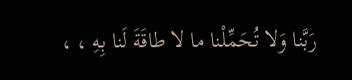رَبَّنا وَلا تُحَمِّلْنا ما لا طاقَةَ لَنا بِهِ ، ،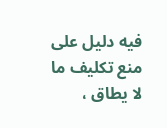فيه دليل على منع تكليف ما لا يطاق ،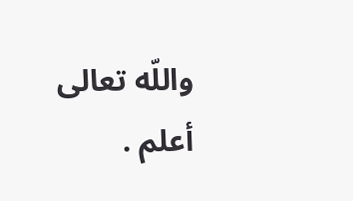واللّه تعالى أعلم .